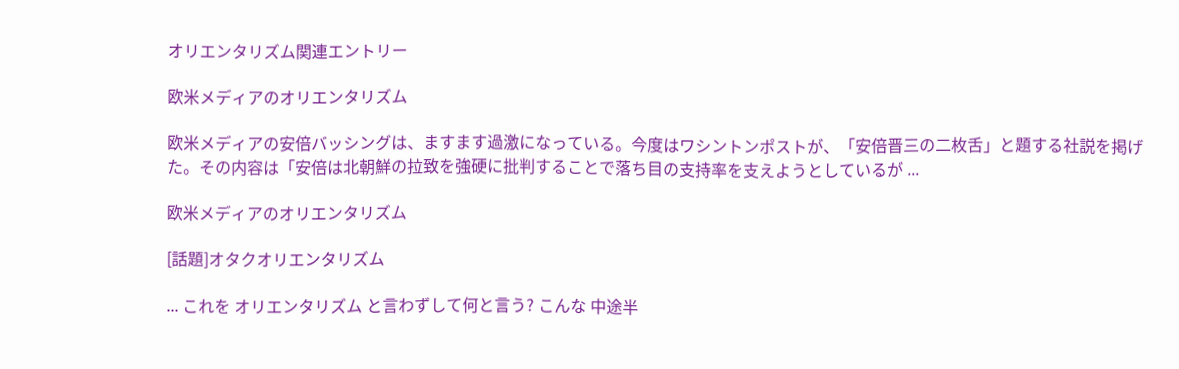オリエンタリズム関連エントリー

欧米メディアのオリエンタリズム

欧米メディアの安倍バッシングは、ますます過激になっている。今度はワシントンポストが、「安倍晋三の二枚舌」と題する社説を掲げた。その内容は「安倍は北朝鮮の拉致を強硬に批判することで落ち目の支持率を支えようとしているが ...

欧米メディアのオリエンタリズム

[話題]オタクオリエンタリズム

... これを オリエンタリズム と言わずして何と言う? こんな 中途半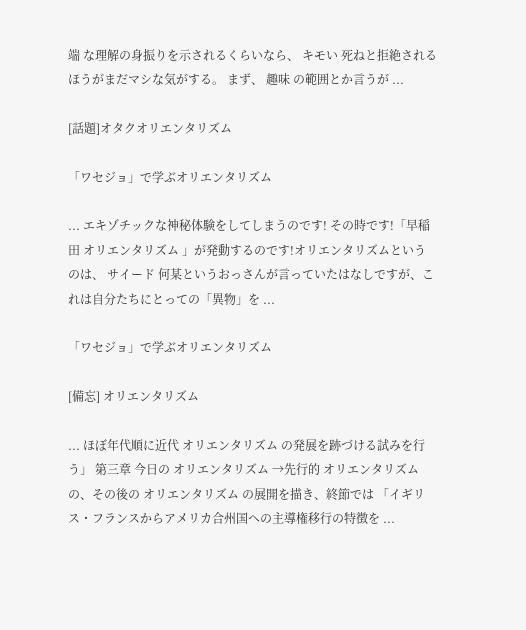端 な理解の身振りを示されるくらいなら、 キモい 死ねと拒絶されるほうがまだマシな気がする。 まず、 趣味 の範囲とか言うが ...

[話題]オタクオリエンタリズム

「ワセジョ」で学ぶオリエンタリズム

... エキゾチックな神秘体験をしてしまうのです! その時です!「早稲田 オリエンタリズム 」が発動するのです!オリエンタリズムというのは、 サイード 何某というおっさんが言っていたはなしですが、これは自分たちにとっての「異物」を ...

「ワセジョ」で学ぶオリエンタリズム

[備忘] オリエンタリズム

... ほぼ年代順に近代 オリエンタリズム の発展を跡づける試みを行う」 第三章 今日の オリエンタリズム →先行的 オリエンタリズム の、その後の オリエンタリズム の展開を描き、終節では 「イギリス・フランスからアメリカ合州国への主導権移行の特徴を ...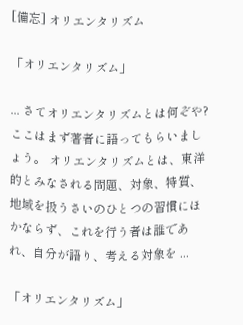[備忘] オリエンタリズム

「オリエンタリズム」

... さてオリエンタリズムとは何ぞや? ここはまず著者に語ってもらいましょう。 オリエンタリズムとは、東洋的とみなされる問題、対象、特質、地域を扱うさいのひとつの習慣にほかならず、これを行う者は誰であれ、自分が語り、考える対象を ...

「オリエンタリズム」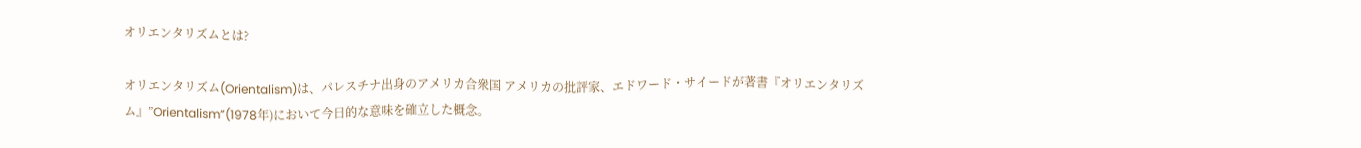オリエンタリズムとは?

オリエンタリズム(Orientalism)は、パレスチナ出身のアメリカ合衆国 アメリカの批評家、エドワード・サイードが著書『オリエンタリズム』”Orientalism”(1978年)において今日的な意味を確立した概念。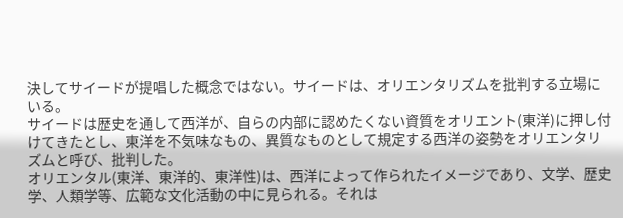決してサイードが提唱した概念ではない。サイードは、オリエンタリズムを批判する立場にいる。
サイードは歴史を通して西洋が、自らの内部に認めたくない資質をオリエント(東洋)に押し付けてきたとし、東洋を不気味なもの、異質なものとして規定する西洋の姿勢をオリエンタリズムと呼び、批判した。
オリエンタル(東洋、東洋的、東洋性)は、西洋によって作られたイメージであり、文学、歴史学、人類学等、広範な文化活動の中に見られる。それは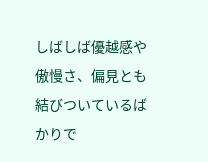しばしば優越感や傲慢さ、偏見とも結びついているばかりで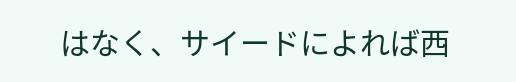はなく、サイードによれば西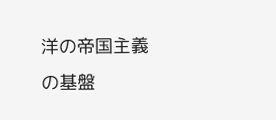洋の帝国主義の基盤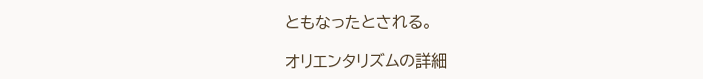ともなったとされる。

オリエンタリズムの詳細